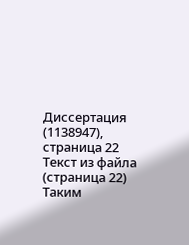Диссертация (1138947), страница 22
Текст из файла (страница 22)
Таким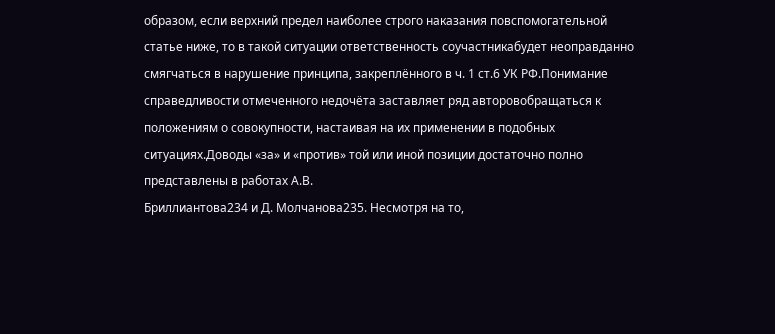образом, если верхний предел наиболее строго наказания повспомогательной статье ниже, то в такой ситуации ответственность соучастникабудет неоправданно смягчаться в нарушение принципа, закреплённого в ч. 1 ст.6 УК РФ.Понимание справедливости отмеченного недочёта заставляет ряд авторовобращаться к положениям о совокупности, настаивая на их применении в подобных ситуациях.Доводы «за» и «против» той или иной позиции достаточно полно представлены в работах А.В.
Бриллиантова234 и Д. Молчанова235. Несмотря на то,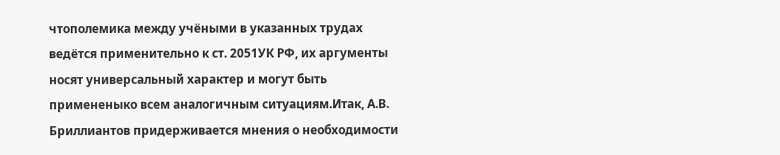чтополемика между учёными в указанных трудах ведётся применительно к ст. 2051УК РФ, их аргументы носят универсальный характер и могут быть примененыко всем аналогичным ситуациям.Итак, А.В. Бриллиантов придерживается мнения о необходимости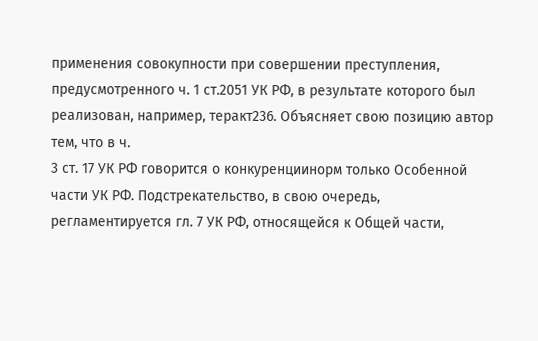применения совокупности при совершении преступления, предусмотренного ч. 1 ст.2051 УК РФ, в результате которого был реализован, например, теракт236. Объясняет свою позицию автор тем, что в ч.
3 ст. 17 УК РФ говорится о конкуренциинорм только Особенной части УК РФ. Подстрекательство, в свою очередь, регламентируется гл. 7 УК РФ, относящейся к Общей части,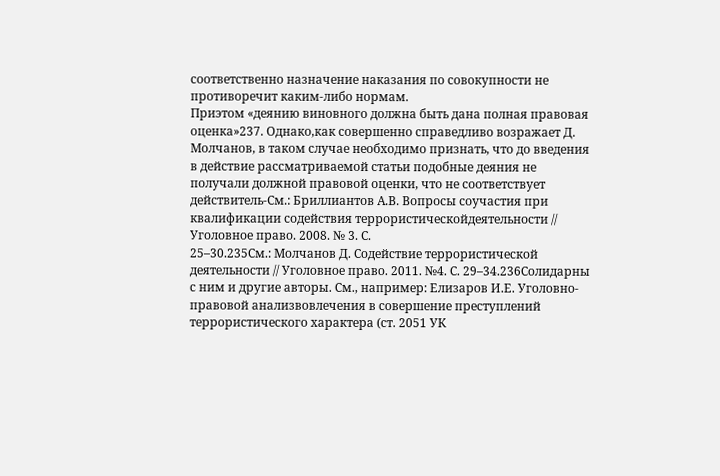соответственно назначение наказания по совокупности не противоречит каким-либо нормам.
Приэтом «деянию виновного должна быть дана полная правовая оценка»237. Однако,как совершенно справедливо возражает Д. Молчанов, в таком случае необходимо признать, что до введения в действие рассматриваемой статьи подобные деяния не получали должной правовой оценки, что не соответствует действитель-См.: Бриллиантов А.В. Вопросы соучастия при квалификации содействия террористическойдеятельности // Уголовное право. 2008. № 3. С.
25–30.235См.: Молчанов Д. Содействие террористической деятельности // Уголовное право. 2011. №4. С. 29–34.236Солидарны с ним и другие авторы. См., например: Елизаров И.Е. Уголовно-правовой анализвовлечения в совершение преступлений террористического характера (ст. 2051 УК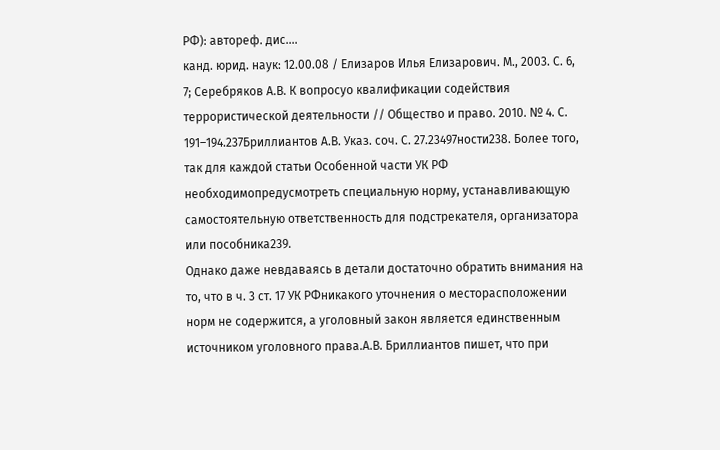РФ): автореф. дис....
канд. юрид. наук: 12.00.08 / Елизаров Илья Елизарович. М., 2003. С. 6, 7; Серебряков А.В. К вопросуо квалификации содействия террористической деятельности // Общество и право. 2010. № 4. С. 191–194.237Бриллиантов А.В. Указ. соч. С. 27.23497ности238. Более того, так для каждой статьи Особенной части УК РФ необходимопредусмотреть специальную норму, устанавливающую самостоятельную ответственность для подстрекателя, организатора или пособника239.
Однако даже невдаваясь в детали достаточно обратить внимания на то, что в ч. 3 ст. 17 УК РФникакого уточнения о месторасположении норм не содержится, а уголовный закон является единственным источником уголовного права.А.В. Бриллиантов пишет, что при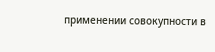применении совокупности в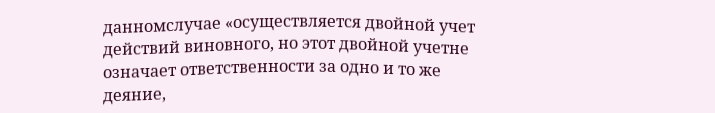данномслучае «осуществляется двойной учет действий виновного, но этот двойной учетне означает ответственности за одно и то же деяние,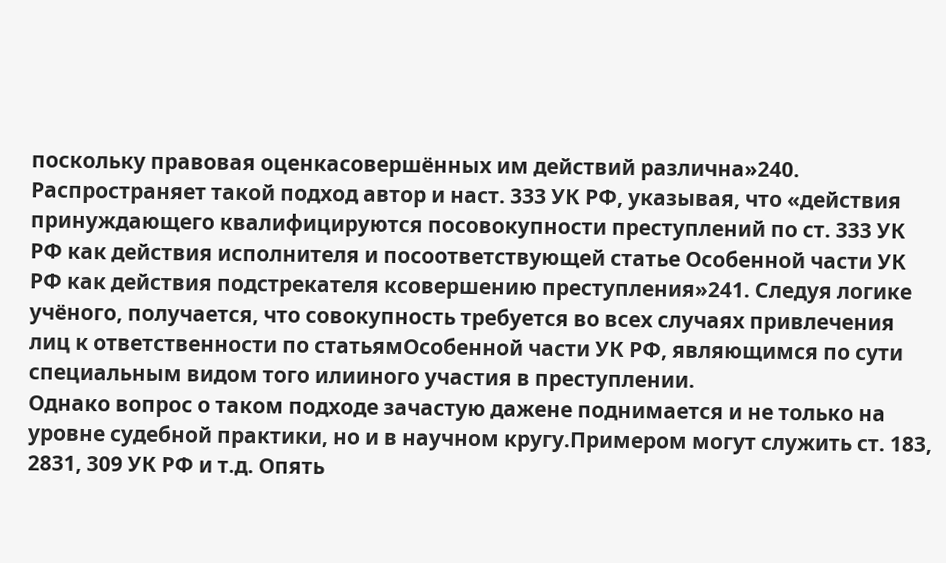поскольку правовая оценкасовершённых им действий различна»240.
Распространяет такой подход автор и наст. 333 УК РФ, указывая, что «действия принуждающего квалифицируются посовокупности преступлений по ст. 333 УК РФ как действия исполнителя и посоответствующей статье Особенной части УК РФ как действия подстрекателя ксовершению преступления»241. Следуя логике учёного, получается, что совокупность требуется во всех случаях привлечения лиц к ответственности по статьямОсобенной части УК РФ, являющимся по сути специальным видом того илииного участия в преступлении.
Однако вопрос о таком подходе зачастую дажене поднимается и не только на уровне судебной практики, но и в научном кругу.Примером могут служить ст. 183, 2831, 309 УК РФ и т.д. Опять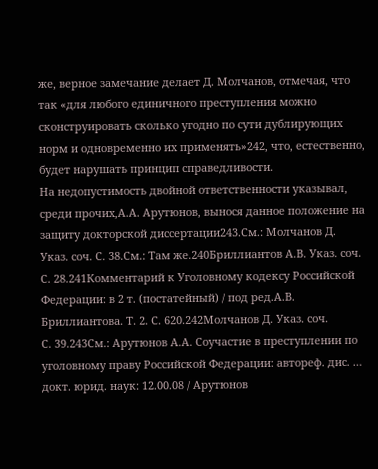же, верное замечание делает Д. Молчанов, отмечая, что так «для любого единичного преступления можно сконструировать сколько угодно по сути дублирующих норм и одновременно их применять»242, что, естественно, будет нарушать принцип справедливости.
На недопустимость двойной ответственности указывал, среди прочих,А.А. Арутюнов, вынося данное положение на защиту докторской диссертации243.См.: Молчанов Д. Указ. соч. С. 38.См.: Там же.240Бриллиантов А.В. Указ. соч. С. 28.241Комментарий к Уголовному кодексу Российской Федерации: в 2 т. (постатейный) / под ред.А.В. Бриллиантова. Т. 2. С. 620.242Молчанов Д. Указ. соч.
С. 39.243См.: Арутюнов А.А. Соучастие в преступлении по уголовному праву Российской Федерации: автореф. дис. … докт. юрид. наук: 12.00.08 / Арутюнов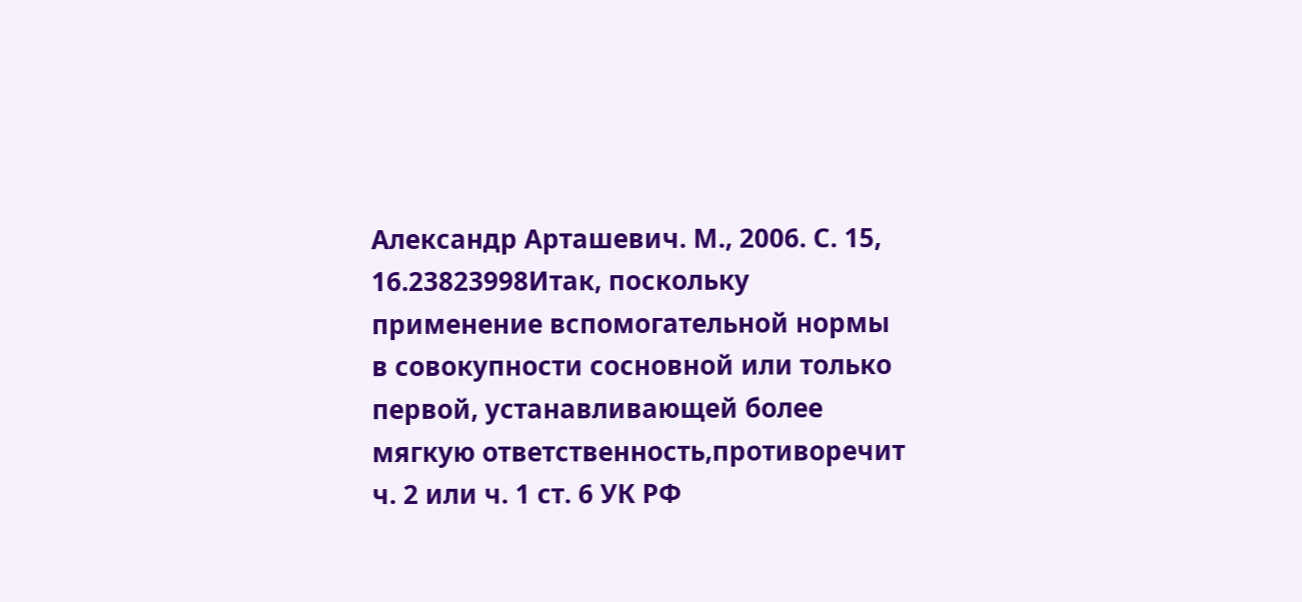Александр Арташевич. М., 2006. С. 15, 16.23823998Итак, поскольку применение вспомогательной нормы в совокупности сосновной или только первой, устанавливающей более мягкую ответственность,противоречит ч. 2 или ч. 1 ст. 6 УК РФ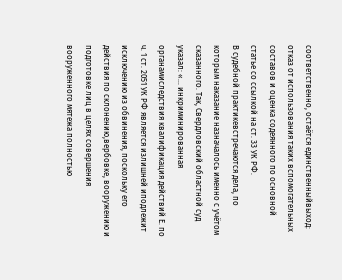соответственно, остаётся единственныйвыход: отказ от использования таких вспомогательных составов и оценка содеянного по основной статье со ссылкой на ст. 33 УК РФ.
В судебной практикевстречаются дела, по которым наказание назначалось именно с учётом сказанного. Так, Свердловский областной суд указал: «… инкриминированная органамиследствия квалификация действий Е. по ч. 1 ст. 2051 УК РФ является излишней иподлежит исключению из обвинения, поскольку его действия по склонению,вербовке, вооружению и подготовке лиц в целях совершения вооруженного мятежа полностью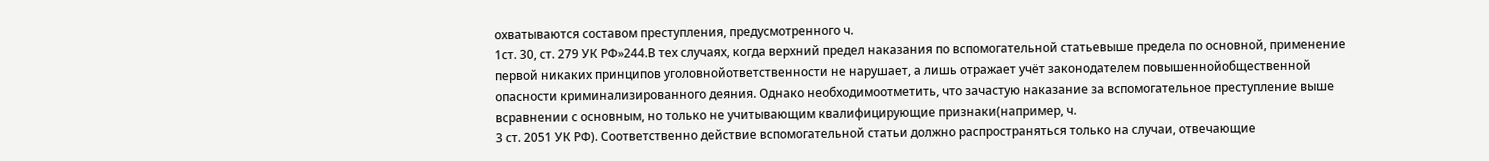охватываются составом преступления, предусмотренного ч.
1ст. 30, ст. 279 УК РФ»244.В тех случаях, когда верхний предел наказания по вспомогательной статьевыше предела по основной, применение первой никаких принципов уголовнойответственности не нарушает, а лишь отражает учёт законодателем повышеннойобщественной опасности криминализированного деяния. Однако необходимоотметить, что зачастую наказание за вспомогательное преступление выше всравнении с основным, но только не учитывающим квалифицирующие признаки(например, ч.
3 ст. 2051 УК РФ). Соответственно действие вспомогательной статьи должно распространяться только на случаи, отвечающие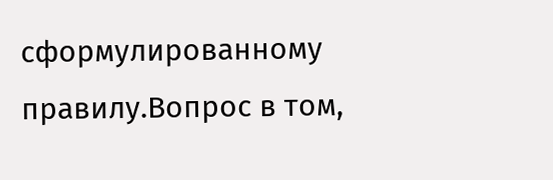сформулированному правилу.Вопрос в том,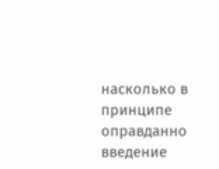насколько в принципе оправданно введение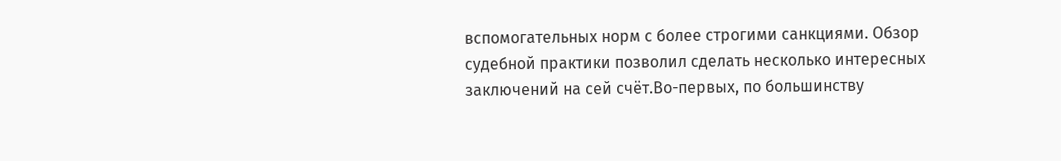вспомогательных норм с более строгими санкциями. Обзор судебной практики позволил сделать несколько интересных заключений на сей счёт.Во-первых, по большинству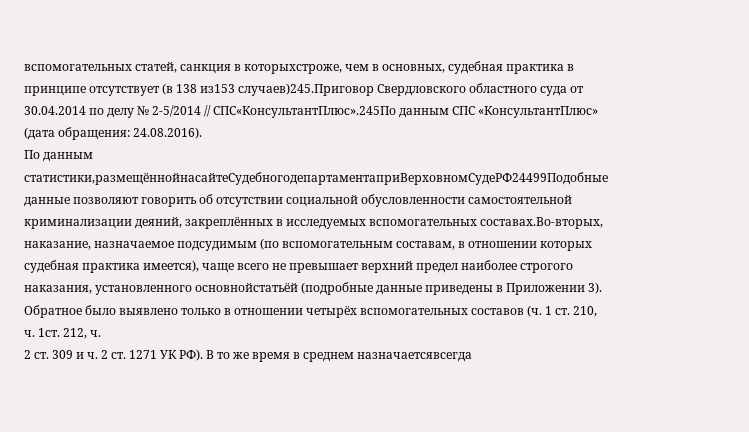вспомогательных статей, санкция в которыхстроже, чем в основных, судебная практика в принципе отсутствует (в 138 из153 случаев)245.Приговор Свердловского областного суда от 30.04.2014 по делу № 2-5/2014 // СПС«КонсультантПлюс».245По данным СПС «КонсультантПлюс» (дата обращения: 24.08.2016).
По данным статистики,размещённойнасайтеСудебногодепартаментаприВерховномСудеРФ24499Подобные данные позволяют говорить об отсутствии социальной обусловленности самостоятельной криминализации деяний, закреплённых в исследуемых вспомогательных составах.Во-вторых, наказание, назначаемое подсудимым (по вспомогательным составам, в отношении которых судебная практика имеется), чаще всего не превышает верхний предел наиболее строгого наказания, установленного основнойстатьёй (подробные данные приведены в Приложении 3). Обратное было выявлено только в отношении четырёх вспомогательных составов (ч. 1 ст. 210, ч. 1ст. 212, ч.
2 ст. 309 и ч. 2 ст. 1271 УК РФ). В то же время в среднем назначаетсявсегда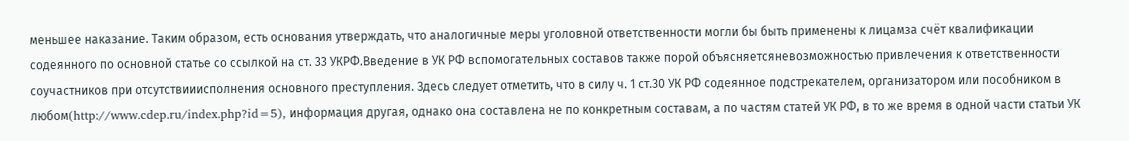меньшее наказание. Таким образом, есть основания утверждать, что аналогичные меры уголовной ответственности могли бы быть применены к лицамза счёт квалификации содеянного по основной статье со ссылкой на ст. 33 УКРФ.Введение в УК РФ вспомогательных составов также порой объясняетсяневозможностью привлечения к ответственности соучастников при отсутствииисполнения основного преступления. Здесь следует отметить, что в силу ч. 1 ст.30 УК РФ содеянное подстрекателем, организатором или пособником в любом(http://www.cdep.ru/index.php?id=5), информация другая, однако она составлена не по конкретным составам, а по частям статей УК РФ, в то же время в одной части статьи УК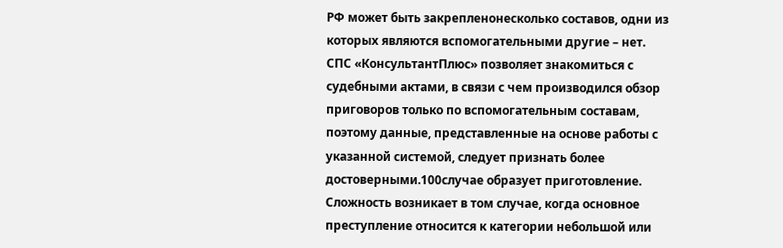РФ может быть закрепленонесколько составов, одни из которых являются вспомогательными другие – нет.
СПС «КонсультантПлюс» позволяет знакомиться с судебными актами, в связи с чем производился обзор приговоров только по вспомогательным составам, поэтому данные, представленные на основе работы с указанной системой, следует признать более достоверными.100случае образует приготовление. Сложность возникает в том случае, когда основное преступление относится к категории небольшой или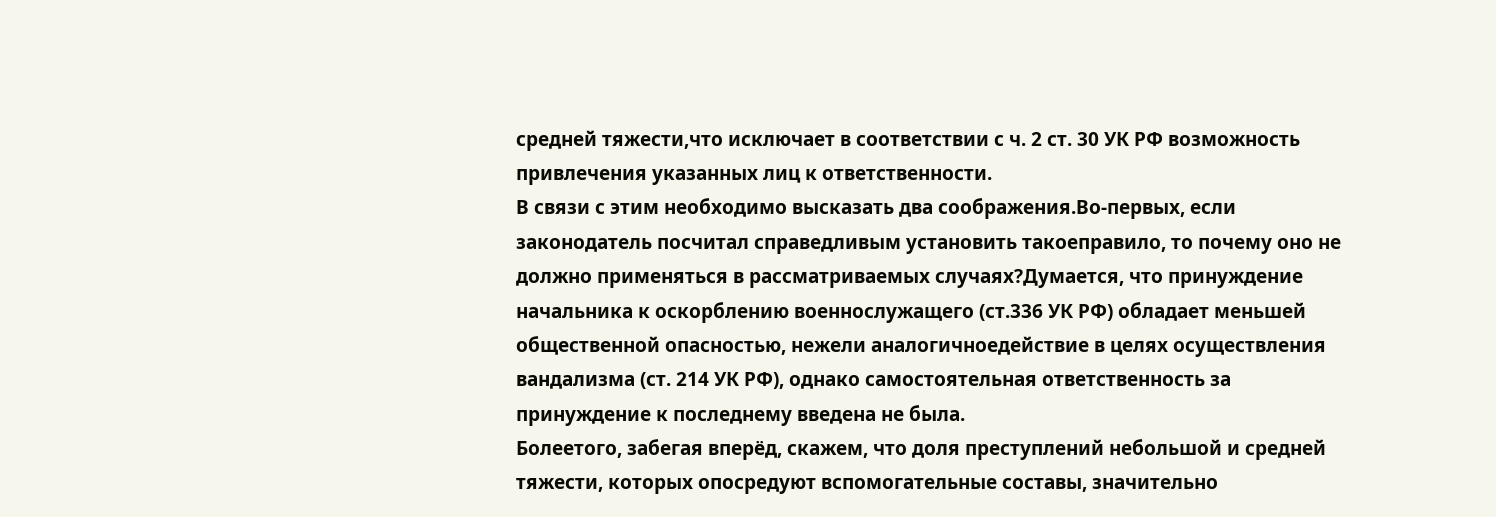средней тяжести,что исключает в соответствии с ч. 2 ст. 30 УК РФ возможность привлечения указанных лиц к ответственности.
В связи с этим необходимо высказать два соображения.Во-первых, если законодатель посчитал справедливым установить такоеправило, то почему оно не должно применяться в рассматриваемых случаях?Думается, что принуждение начальника к оскорблению военнослужащего (ст.336 УК РФ) обладает меньшей общественной опасностью, нежели аналогичноедействие в целях осуществления вандализма (ст. 214 УК РФ), однако самостоятельная ответственность за принуждение к последнему введена не была.
Болеетого, забегая вперёд, скажем, что доля преступлений небольшой и средней тяжести, которых опосредуют вспомогательные составы, значительно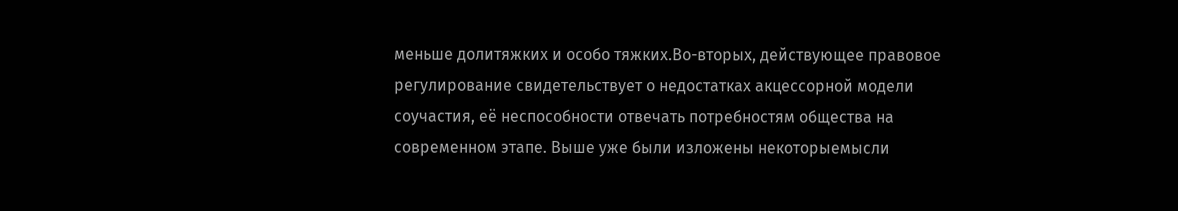меньше долитяжких и особо тяжких.Во-вторых, действующее правовое регулирование свидетельствует о недостатках акцессорной модели соучастия, её неспособности отвечать потребностям общества на современном этапе. Выше уже были изложены некоторыемысли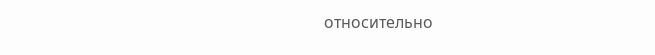относительно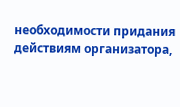необходимости придания действиям организатора,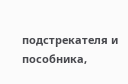подстрекателя и пособника,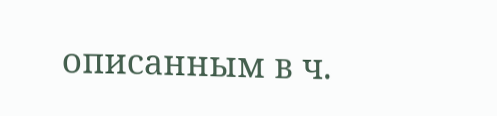описанным в ч.